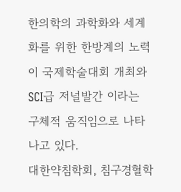한의학의 과학화와 세계화를 위한 한방계의 노력이 국제학술대회 개최와 SCI급 저널발간 이라는 구체적 움직임으로 나타나고 있다.
대한약침학회, 침구경혈학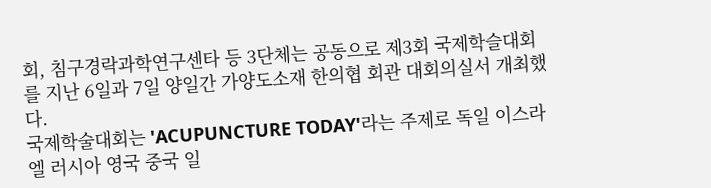회, 침구경락과학연구센타 등 3단체는 공동으로 제3회 국제학슬대회를 지난 6일과 7일 양일간 가양도소재 한의협 회관 대회의실서 개최했다.
국제학술대회는 'ACUPUNCTURE TODAY'라는 주제로 독일 이스라엘 러시아 영국 중국 일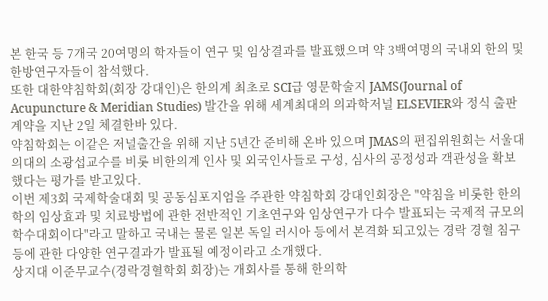본 한국 등 7개국 20여명의 학자들이 연구 및 임상결과를 발표했으며 약 3백여명의 국내외 한의 및 한방연구자들이 참석했다.
또한 대한약침학회(회장 강대인)은 한의계 최초로 SCI급 영문학술지 JAMS(Journal of Acupuncture & Meridian Studies) 발간을 위해 세계최대의 의과학저널 ELSEVIER와 정식 출판계약을 지난 2일 체결한바 있다.
약침학회는 이같은 저널출간을 위해 지난 5년간 준비해 온바 있으며 JMAS의 편집위원회는 서울대의대의 소광섭교수를 비롯 비한의계 인사 및 외국인사들로 구성, 심사의 공정성과 객관성을 확보했다는 평가를 받고있다.
이번 제3회 국제학술대회 및 공동심포지엄을 주관한 약침학회 강대인회장은 "약침을 비롯한 한의학의 임상효과 및 치료방법에 관한 전반적인 기초연구와 임상연구가 다수 발표되는 국제적 규모의 학수대회이다"라고 말하고 국내는 물론 일본 독일 러시아 등에서 본격화 되고있는 경락 경혈 침구 등에 관한 다양한 연구결과가 발표될 예정이라고 소개했다.
상지대 이준무교수(경락경혈학회 회장)는 개회사를 통해 한의학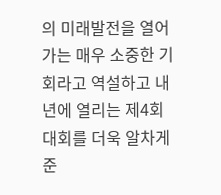의 미래발전을 열어가는 매우 소중한 기회라고 역설하고 내년에 열리는 제4회 대회를 더욱 알차게 준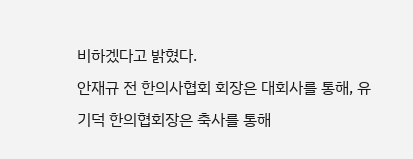비하겠다고 밝혔다.
안재규 전 한의사협회 회장은 대회사를 통해, 유기덕 한의협회장은 축사를 통해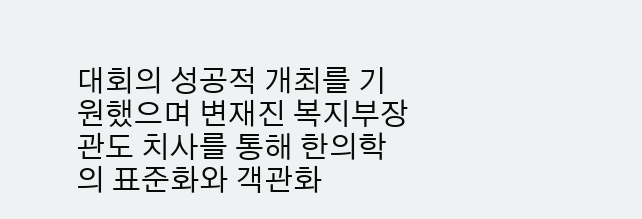대회의 성공적 개최를 기원했으며 변재진 복지부장관도 치사를 통해 한의학의 표준화와 객관화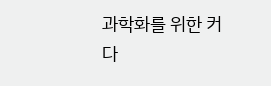과학화를 위한 커다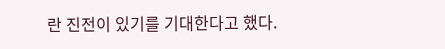란 진전이 있기를 기대한다고 했다.